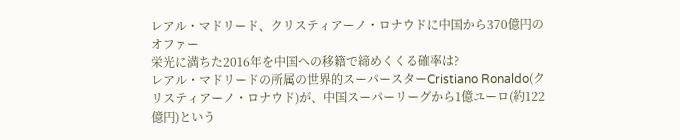レアル・マドリード、クリスティアーノ・ロナウドに中国から370億円のオファー
栄光に満ちた2016年を中国への移籍で締めくくる確率は?
レアル・マドリードの所属の世界的スーパースターCristiano Ronaldo(クリスティアーノ・ロナウド)が、中国スーパーリーグから1億ユーロ(約122億円)という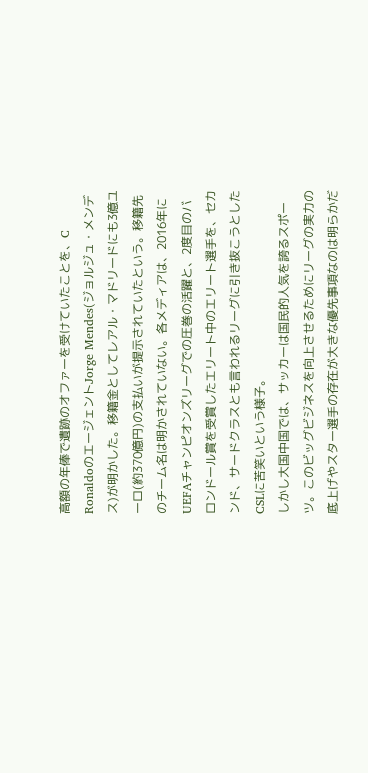高額の年俸で遺跡のオファーを受けていたことを、C RonaldoのエージェントJorge Mendes(ジョルジュ・メンデス)が明かした。移籍金としてレアル・マドリードにも3億ユーロ(約370億円)の支払いが提示されていたという。移籍先のチーム名は明かされていない。各メディアは、2016年にUEFAチャンピオンズリーグでの圧巻の活躍と、2度目のバロンドール賞を受賞したエリート中のエリート選手を、セカンド、サードクラスとも言われるリーグに引き抜こうとしたCSLに苦笑いという様子。
しかし大国中国では、サッカーは国民的人気を誇るスポーツ。このビッグビジネスを向上させるためにリーグの実力の底上げやスター選手の存在が大きな優先事項なのは明らかだ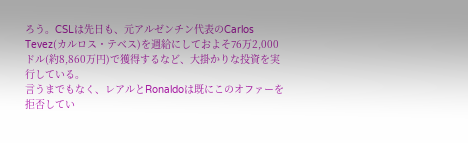ろう。CSLは先日も、元アルゼンチン代表のCarlos Tevez(カルロス・テベス)を週給にしておよそ76万2,000ドル(約8,860万円)で獲得するなど、大掛かりな投資を実行している。
言うまでもなく、レアルとRonaldoは既にこのオファーを拒否してい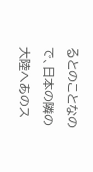るとのことなので、日本の隣の大陸へあのス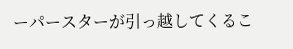ーパースターが引っ越してくるこ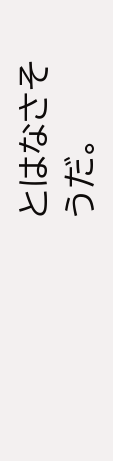とはなさそうだ。